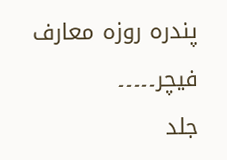پندرہ روزہ معارف فیچر۔۔۔۔۔
جلد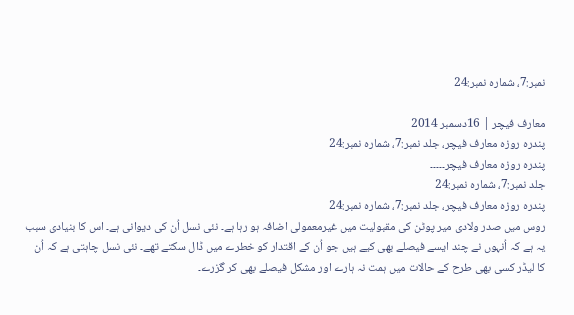نمبر:7، شمارہ نمبر:24

معارف فیچر | 16دسمبر 2014
پندرہ روزہ معارف فیچر، جلد نمبر:7، شمارہ نمبر:24
پندرہ روزہ معارف فیچر۔۔۔۔۔
جلد نمبر:7، شمارہ نمبر:24
پندرہ روزہ معارف فیچر، جلد نمبر:7، شمارہ نمبر:24
روس میں صدر ولادی میر پوٹن کی مقبولیت میں غیرمعمولی اضافہ ہو رہا ہے۔ نئی نسل اُن کی دیوانی ہے۔ اس کا بنیادی سبب یہ ہے کہ اُنہوں نے چند ایسے فیصلے بھی کیے ہیں جو اُن کے اقتدار کو خطرے میں ڈال سکتے تھے۔ نئی نسل چاہتی ہے کہ اُن کا لیڈر کسی بھی طرح کے حالات میں ہمت نہ ہارے اور مشکل فیصلے بھی کر گزرے۔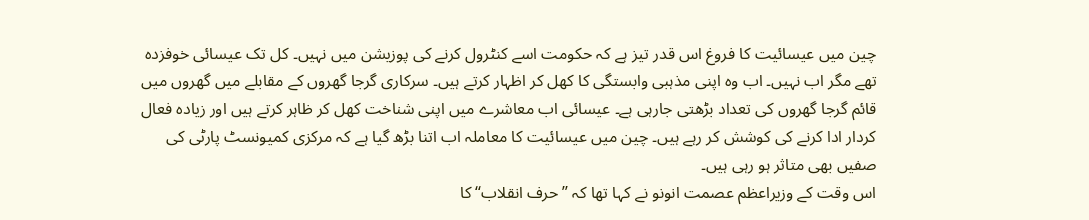چین میں عیسائیت کا فروغ اس قدر تیز ہے کہ حکومت اسے کنٹرول کرنے کی پوزیشن میں نہیں۔ کل تک عیسائی خوفزدہ تھے مگر اب نہیں۔ اب وہ اپنی مذہبی وابستگی کا کھل کر اظہار کرتے ہیں۔ سرکاری گرجا گھروں کے مقابلے میں گھروں میں قائم گرجا گھروں کی تعداد بڑھتی جارہی ہے۔ عیسائی اب معاشرے میں اپنی شناخت کھل کر ظاہر کرتے ہیں اور زیادہ فعال کردار ادا کرنے کی کوشش کر رہے ہیں۔ چین میں عیسائیت کا معاملہ اب اتنا بڑھ گیا ہے کہ مرکزی کمیونسٹ پارٹی کی صفیں بھی متاثر ہو رہی ہیں۔
اس وقت کے وزیراعظم عصمت انونو نے کہا تھا کہ ’’حرف انقلاب‘‘ کا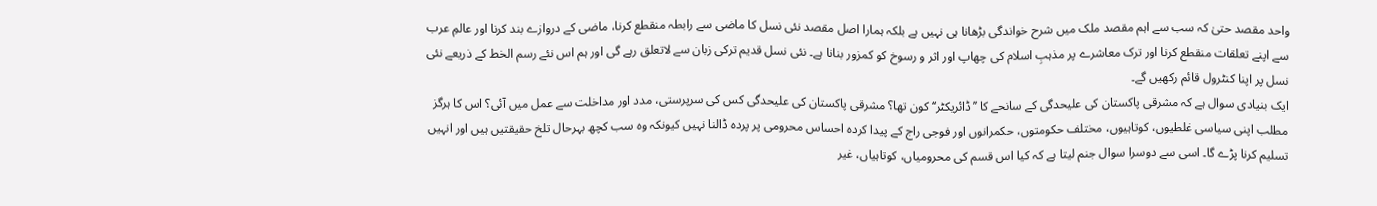واحد مقصد حتیٰ کہ سب سے اہم مقصد ملک میں شرح خواندگی بڑھانا ہی نہیں ہے بلکہ ہمارا اصل مقصد نئی نسل کا ماضی سے رابطہ منقطع کرنا، ماضی کے دروازے بند کرنا اور عالمِ عرب سے اپنے تعلقات منقطع کرنا اور ترک معاشرے پر مذہبِ اسلام کی چھاپ اور اثر و رسوخ کو کمزور بنانا ہے۔ نئی نسل قدیم ترکی زبان سے لاتعلق رہے گی اور ہم اس نئے رسم الخط کے ذریعے نئی نسل پر اپنا کنٹرول قائم رکھیں گے۔
ایک بنیادی سوال ہے کہ مشرقی پاکستان کی علیحدگی کے سانحے کا ’’ڈائریکٹر‘‘ کون تھا؟ مشرقی پاکستان کی علیحدگی کس کی سرپرستی، مدد اور مداخلت سے عمل میں آئی؟ اس کا ہرگز مطلب اپنی سیاسی غلطیوں، کوتاہیوں، مختلف حکومتوں، حکمرانوں اور فوجی راج کے پیدا کردہ احساس محرومی پر پردہ ڈالنا نہیں کیونکہ وہ سب کچھ بہرحال تلخ حقیقتیں ہیں اور انہیں تسلیم کرنا پڑے گا۔ اسی سے دوسرا سوال جنم لیتا ہے کہ کیا اس قسم کی محرومیاں، کوتاہیاں، غیر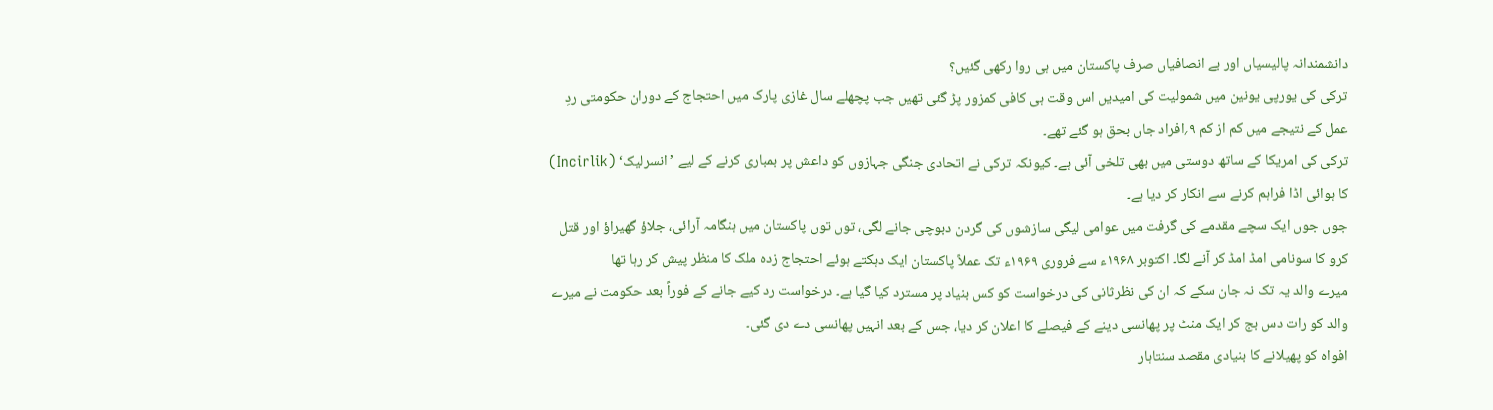دانشمندانہ پالیسیاں اور بے انصافیاں صرف پاکستان میں ہی روا رکھی گئیں؟
ترکی کی یورپی یونین میں شمولیت کی امیدیں اس وقت ہی کافی کمزور پڑ گئی تھیں جب پچھلے سال غازی پارک میں احتجاج کے دوران حکومتی ردِ عمل کے نتیجے میں کم از کم ۹؍افراد جاں بحق ہو گئے تھے۔
ترکی کی امریکا کے ساتھ دوستی میں بھی تلخی آئی ہے۔ کیونکہ ترکی نے اتحادی جنگی جہازوں کو داعش پر بمباری کرنے کے لیے ’انسرلیک‘ (Incirlik) کا ہوائی اڈا فراہم کرنے سے انکار کر دیا ہے۔
جوں جوں ایک سچے مقدمے کی گرفت میں عوامی لیگی سازشوں کی گردن دبوچی جانے لگی، توں توں پاکستان میں ہنگامہ آرائی، جلاؤ گھیراؤ اور قتل کرو کا سونامی امڈ امڈ کر آنے لگا۔ اکتوبر ۱۹۶۸ء سے فروری ۱۹۶۹ء تک عملاً پاکستان ایک دہکتے ہوئے احتجاج زدہ ملک کا منظر پیش کر رہا تھا
میرے والد یہ تک نہ جان سکے کہ ان کی نظرثانی کی درخواست کو کس بنیاد پر مسترد کیا گیا ہے۔ درخواست رد کیے جانے کے فوراً بعد حکومت نے میرے والد کو رات دس بج کر ایک منٹ پر پھانسی دینے کے فیصلے کا اعلان کر دیا، جس کے بعد انہیں پھانسی دے دی گئی۔
افواہ کو پھیلانے کا بنیادی مقصد سنتاہار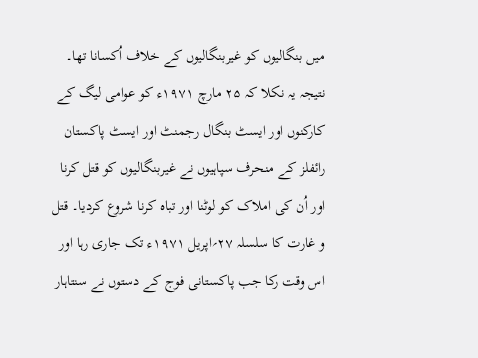میں بنگالیوں کو غیربنگالیوں کے خلاف اُکسانا تھا۔ نتیجہ یہ نکلا کہ ۲۵ مارچ ۱۹۷۱ء کو عوامی لیگ کے کارکنوں اور ایسٹ بنگال رجمنٹ اور ایسٹ پاکستان رائفلز کے منحرف سپاہیوں نے غیربنگالیوں کو قتل کرنا اور اُن کی املاک کو لوٹنا اور تباہ کرنا شروع کردیا۔ قتل و غارت کا سلسلہ ۲۷؍اپریل ۱۹۷۱ء تک جاری رہا اور اس وقت رکا جب پاکستانی فوج کے دستوں نے سنتاہار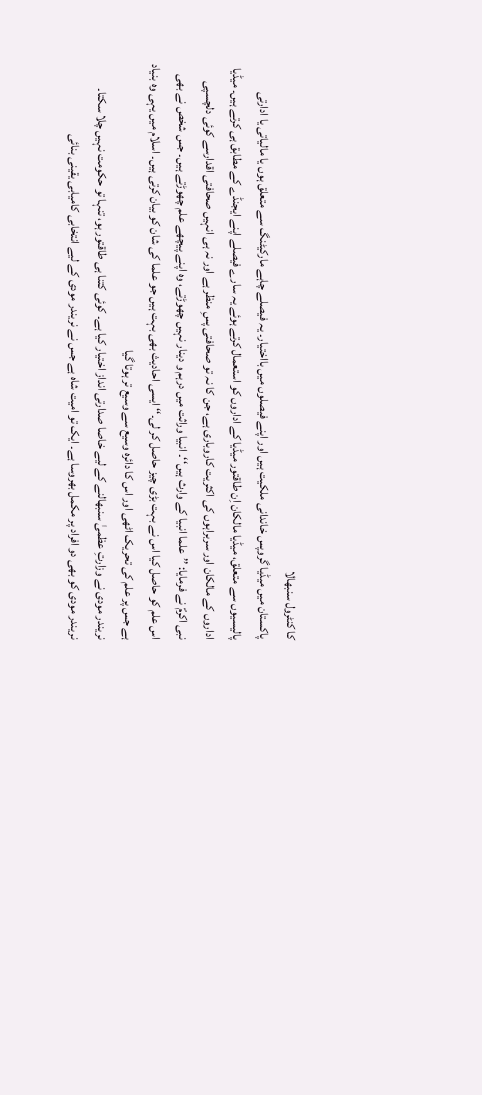کا کنٹرول سنبھالا
پاکستان میں میڈیا گروپس خاندانی ملکیت ہیں اور اپنے فیصلوں میں بااختیار۔ یہ فیصلے چاہے مارکیٹنگ سے متعلق ہوں یا مالیاتی یا ادارتی پالیسیوں سے متعلق، میڈیا مالکان اِن طاقتور میڈیا کے اداروں کو استعمال کرتے ہوئے یہ سارے فیصلے اپنے ایجنڈے کے مطابق ہی کرتے ہیں۔ میڈیا اداروں کے مالکان اور سربراہوں کی اکثریت کاروباری ہے، جن کا نہ تو صحافتی پسِ منظر ہے اور نہ ہی انہیں صحافتی اقدارسے کوئی دلچسپی
نبی اکرمؐ نے فرمایا: ’’علما انبیا کے وارث ہیں‘‘۔ انبیا وراثت میں درہم و دینار نہیں چھوڑتے، وہ اپنے پیچھے علم چھوڑتے ہیں۔ جس شخص نے بھی اس علم کو حاصل کیا اس نے بہت بڑی چیز حاصل کر لی۔‘‘ ایسی احادیث بھی بہت ہیں جو علما کی شان کو بیان کرتی ہیں۔ اسلام میں یہی وہ بنیاد ہے جس پر علم کی تحریک اٹھی اور اس کا دائرہ وسیع سے وسیع تر ہوتا گیا
نریندر مودی نے وزارتِ عظمیٰ سنبھالنے کے لیے خاصا صدارتی انداز اختیار کیا ہے۔ کوئی کتنا ہی طاقتور ہو، تنہا تو حکومت نہیں چلا سکتا۔ نریندر مودی کو بھی دو افراد پر مکمل بھروسا ہے۔ ایک تو امیت شاہ ہے جس نے نریندر مودی کے لیے انتخابی کامیابی یقینی بنائی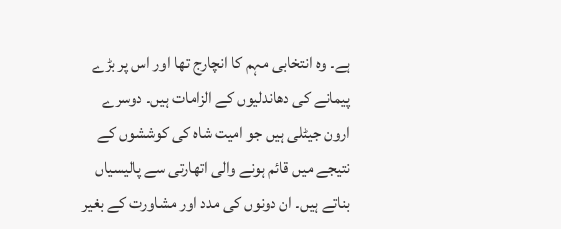ہے۔ وہ انتخابی مہم کا انچارج تھا اور اس پر بڑے پیمانے کی دھاندلیوں کے الزامات ہیں۔ دوسرے ارون جیٹلی ہیں جو امیت شاہ کی کوششوں کے نتیجے میں قائم ہونے والی اتھارتی سے پالیسیاں بناتے ہیں۔ ان دونوں کی مدد اور مشاورت کے بغیر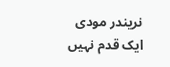نریندر مودی ایک قدم نہیں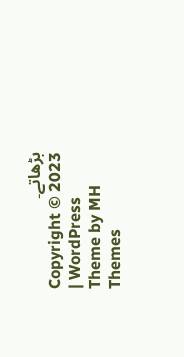بڑھاتے۔
Copyright © 2023 | WordPress Theme by MH Themes